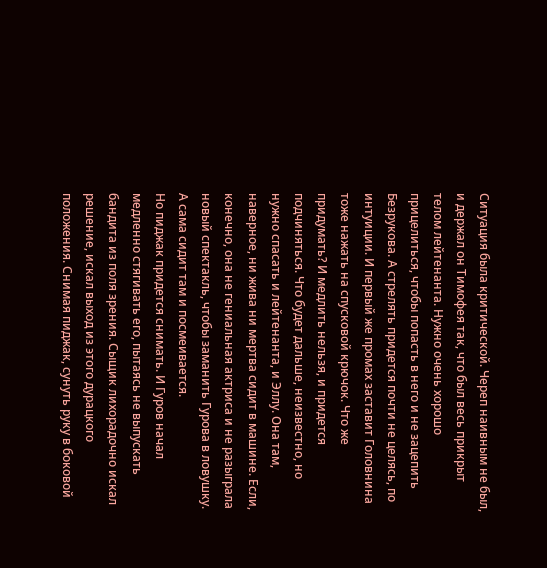Ситуация была критической. Череп наивным не был, и держал он Тимофея так, что был весь прикрыт телом лейтенанта. Нужно очень хорошо прицелиться, чтобы попасть в него и не зацепить Безрукова. А стрелять придется почти не целясь, по интуиции. И первый же промах заставит Головнина тоже нажать на спусковой крючок. Что же придумать? И медлить нельзя, и придется подчиняться. Что будет дальше, неизвестно, но нужно спасать и лейтенанта, и Эллу. Она там, наверное, ни жива ни мертва сидит в машине. Если, конечно, она не гениальная актриса и не разыграла новый спектакль, чтобы заманить Гурова в ловушку. А сама сидит там и посмеивается.
Но пиджак придется снимать. И Гуров начал медленно стягивать его, пытаясь не выпускать бандита из поля зрения. Сыщик лихорадочно искал решение, искал выход из этого дурацкого положения. Снимая пиджак, сунуть руку в боковой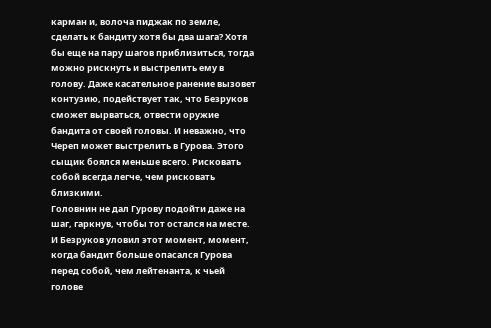карман и, волоча пиджак по земле, сделать к бандиту хотя бы два шага? Хотя бы еще на пару шагов приблизиться, тогда можно рискнуть и выстрелить ему в голову. Даже касательное ранение вызовет контузию, подействует так, что Безруков сможет вырваться, отвести оружие бандита от своей головы. И неважно, что Череп может выстрелить в Гурова. Этого сыщик боялся меньше всего. Рисковать собой всегда легче, чем рисковать близкими.
Головнин не дал Гурову подойти даже на шаг, гаркнув, чтобы тот остался на месте. И Безруков уловил этот момент, момент, когда бандит больше опасался Гурова перед собой, чем лейтенанта, к чьей голове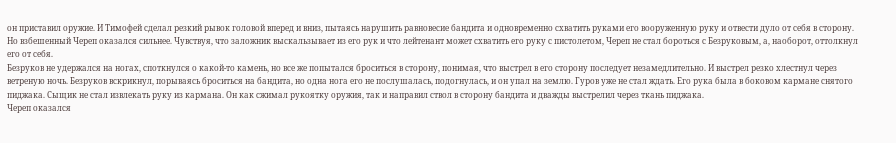он приставил оружие. И Тимофей сделал резкий рывок головой вперед и вниз, пытаясь нарушить равновесие бандита и одновременно схватить руками его вооруженную руку и отвести дуло от себя в сторону. Но взбешенный Череп оказался сильнее. Чувствуя, что заложник выскальзывает из его рук и что лейтенант может схватить его руку с пистолетом, Череп не стал бороться с Безруковым, а, наоборот, оттолкнул его от себя.
Безруков не удержался на ногах, споткнулся о какой-то камень, но все же попытался броситься в сторону, понимая, что выстрел в его сторону последует незамедлительно. И выстрел резко хлестнул через ветреную ночь. Безруков вскрикнул, порываясь броситься на бандита, но одна нога его не послушалась, подогнулась, и он упал на землю. Гуров уже не стал ждать. Его рука была в боковом кармане снятого пиджака. Сыщик не стал извлекать руку из кармана. Он как сжимал рукоятку оружия, так и направил ствол в сторону бандита и дважды выстрелил через ткань пиджака.
Череп оказался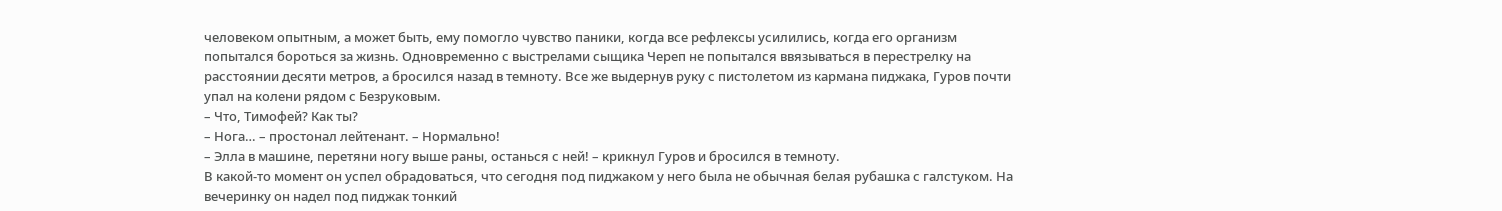человеком опытным, а может быть, ему помогло чувство паники, когда все рефлексы усилились, когда его организм попытался бороться за жизнь. Одновременно с выстрелами сыщика Череп не попытался ввязываться в перестрелку на расстоянии десяти метров, а бросился назад в темноту. Все же выдернув руку с пистолетом из кармана пиджака, Гуров почти упал на колени рядом с Безруковым.
– Что, Тимофей? Как ты?
– Нога… – простонал лейтенант. – Нормально!
– Элла в машине, перетяни ногу выше раны, останься с ней! – крикнул Гуров и бросился в темноту.
В какой-то момент он успел обрадоваться, что сегодня под пиджаком у него была не обычная белая рубашка с галстуком. На вечеринку он надел под пиджак тонкий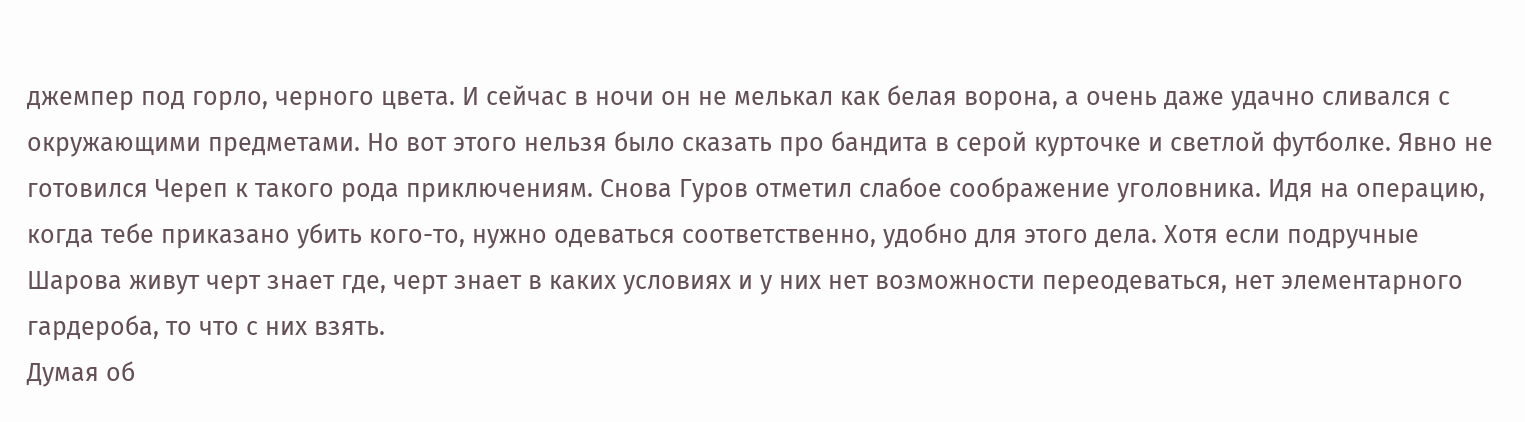джемпер под горло, черного цвета. И сейчас в ночи он не мелькал как белая ворона, а очень даже удачно сливался с окружающими предметами. Но вот этого нельзя было сказать про бандита в серой курточке и светлой футболке. Явно не готовился Череп к такого рода приключениям. Снова Гуров отметил слабое соображение уголовника. Идя на операцию, когда тебе приказано убить кого-то, нужно одеваться соответственно, удобно для этого дела. Хотя если подручные Шарова живут черт знает где, черт знает в каких условиях и у них нет возможности переодеваться, нет элементарного гардероба, то что с них взять.
Думая об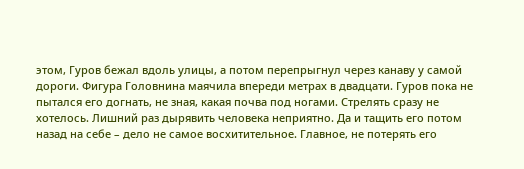этом, Гуров бежал вдоль улицы, а потом перепрыгнул через канаву у самой дороги. Фигура Головнина маячила впереди метрах в двадцати. Гуров пока не пытался его догнать, не зная, какая почва под ногами. Стрелять сразу не хотелось. Лишний раз дырявить человека неприятно. Да и тащить его потом назад на себе – дело не самое восхитительное. Главное, не потерять его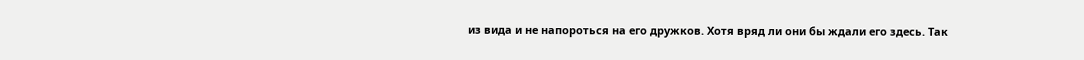из вида и не напороться на его дружков. Хотя вряд ли они бы ждали его здесь. Так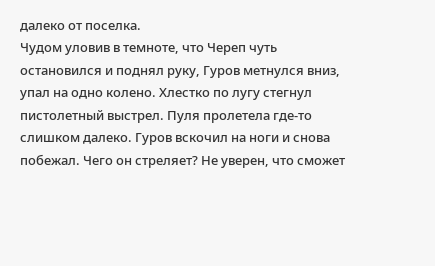далеко от поселка.
Чудом уловив в темноте, что Череп чуть остановился и поднял руку, Гуров метнулся вниз, упал на одно колено. Хлестко по лугу стегнул пистолетный выстрел. Пуля пролетела где-то слишком далеко. Гуров вскочил на ноги и снова побежал. Чего он стреляет? Не уверен, что сможет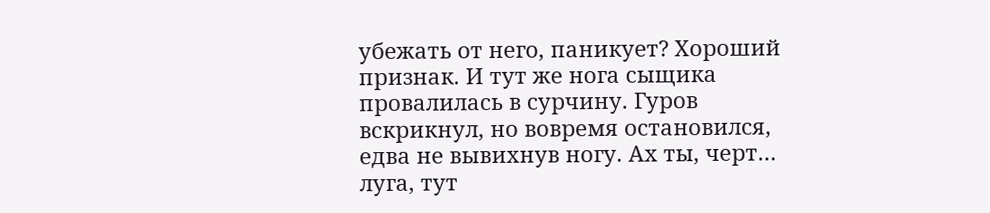убежать от него, паникует? Хороший признак. И тут же нога сыщика провалилась в сурчину. Гуров вскрикнул, но вовремя остановился, едва не вывихнув ногу. Ах ты, черт… луга, тут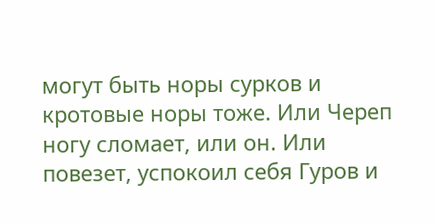могут быть норы сурков и кротовые норы тоже. Или Череп ногу сломает, или он. Или повезет, успокоил себя Гуров и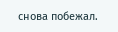снова побежал.